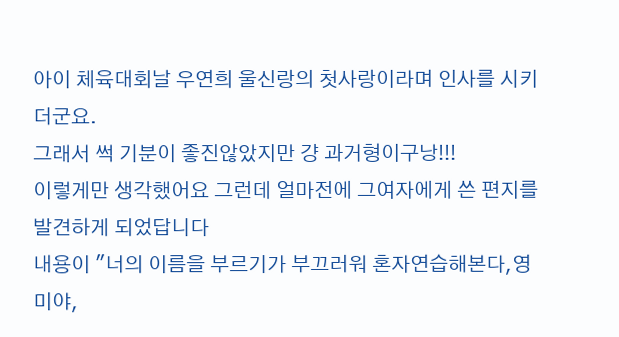아이 체육대회날 우연희 울신랑의 첫사랑이라며 인사를 시키더군요.
그래서 썩 기분이 좋진않았지만 걍 과거형이구낭!!!
이렇게만 생각했어요 그런데 얼마전에 그여자에게 쓴 편지를 발견하게 되었답니다
내용이 "너의 이름을 부르기가 부끄러워 혼자연습해본다,영미야,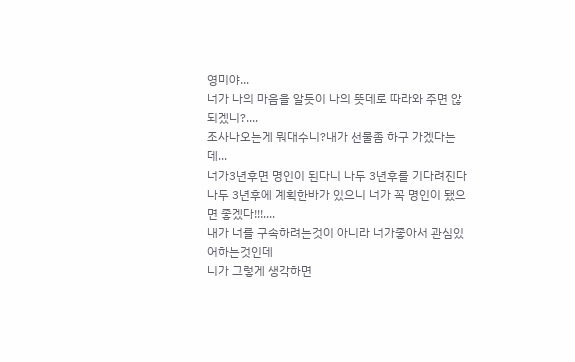영미야...
너가 나의 마음을 알듯이 나의 뜻데로 따라와 주면 않되겠니?....
조사나오는게 뭐대수니?내가 선물좀 하구 가겠다는데...
너가3년후면 명인이 된다니 나두 3년후를 기다려진다
나두 3년후에 계획한바가 있으니 너가 꼭 명인이 됐으면 좋겠다!!!....
내가 너를 구속하려는것이 아니라 너가좋아서 관심있어하는것인데
니가 그렇게 생각하면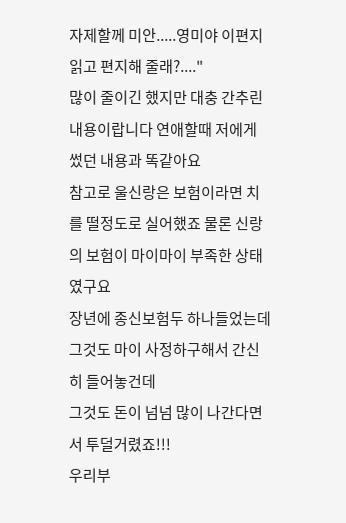자제할께 미안.....영미야 이편지 읽고 편지해 줄래?...."
많이 줄이긴 했지만 대충 간추린 내용이랍니다 연애할때 저에게 썼던 내용과 똑같아요
참고로 울신랑은 보험이라면 치를 떨정도로 실어했죠 물론 신랑의 보험이 마이마이 부족한 상태였구요
장년에 종신보험두 하나들었는데 그것도 마이 사정하구해서 간신히 들어놓건데
그것도 돈이 넘넘 많이 나간다면서 투덜거렸죠!!!
우리부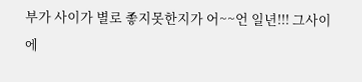부가 사이가 별로 좋지못한지가 어~~언 일년!!! 그사이에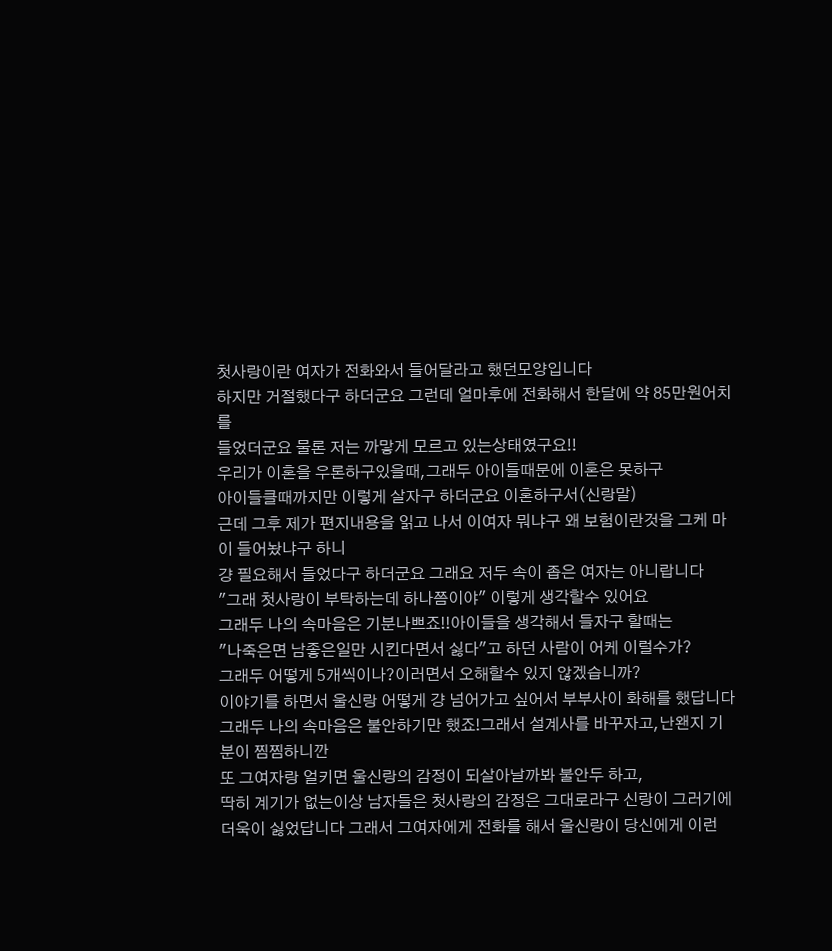첫사랑이란 여자가 전화와서 들어달라고 했던모양입니다
하지만 거절했다구 하더군요 그런데 얼마후에 전화해서 한달에 약 85만원어치를
들었더군요 물론 저는 까맣게 모르고 있는상태였구요!!
우리가 이혼을 우론하구있을때,그래두 아이들때문에 이혼은 못하구
아이들클때까지만 이렇게 살자구 하더군요 이혼하구서(신랑말)
근데 그후 제가 편지내용을 읽고 나서 이여자 뭐냐구 왜 보험이란것을 그케 마이 들어놨냐구 하니
걍 필요해서 들었다구 하더군요 그래요 저두 속이 좁은 여자는 아니랍니다
"그래 첫사랑이 부탁하는데 하나쯤이야" 이렇게 생각할수 있어요
그래두 나의 속마음은 기분나쁘죠!!아이들을 생각해서 들자구 할때는
"나죽은면 남좋은일만 시킨다면서 싫다"고 하던 사람이 어케 이럴수가?
그래두 어떻게 5개씩이나?이러면서 오해할수 있지 않겠습니까?
이야기를 하면서 울신랑 어떻게 걍 넘어가고 싶어서 부부사이 화해를 했답니다
그래두 나의 속마음은 불안하기만 했죠!그래서 설계사를 바꾸자고,난왠지 기분이 찜찜하니깐
또 그여자랑 얼키면 울신랑의 감정이 되살아날까봐 불안두 하고,
딱히 계기가 없는이상 남자들은 첫사랑의 감정은 그대로라구 신랑이 그러기에
더욱이 싫었답니다 그래서 그여자에게 전화를 해서 울신랑이 당신에게 이런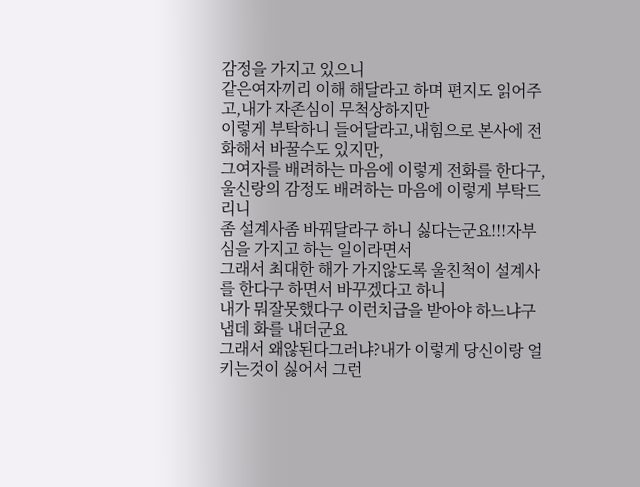감정을 가지고 있으니
같은여자끼리 이해 해달라고 하며 편지도 읽어주고,내가 자존심이 무척상하지만
이렇게 부탁하니 들어달라고,내힘으로 본사에 전화해서 바꿀수도 있지만,
그여자를 배려하는 마음에 이렇게 전화를 한다구,울신랑의 감정도 배려하는 마음에 이렇게 부탁드리니
좀 설계사좀 바꿔달라구 하니 싫다는군요!!!자부심을 가지고 하는 일이라면서
그래서 최대한 해가 가지않도록 울친척이 설계사를 한다구 하면서 바꾸겠다고 하니
내가 뭐잘못했다구 이런치급을 받아야 하느냐구 냅데 화를 내더군요
그래서 왜않된다그러냐?내가 이렇게 당신이랑 얼키는것이 싫어서 그런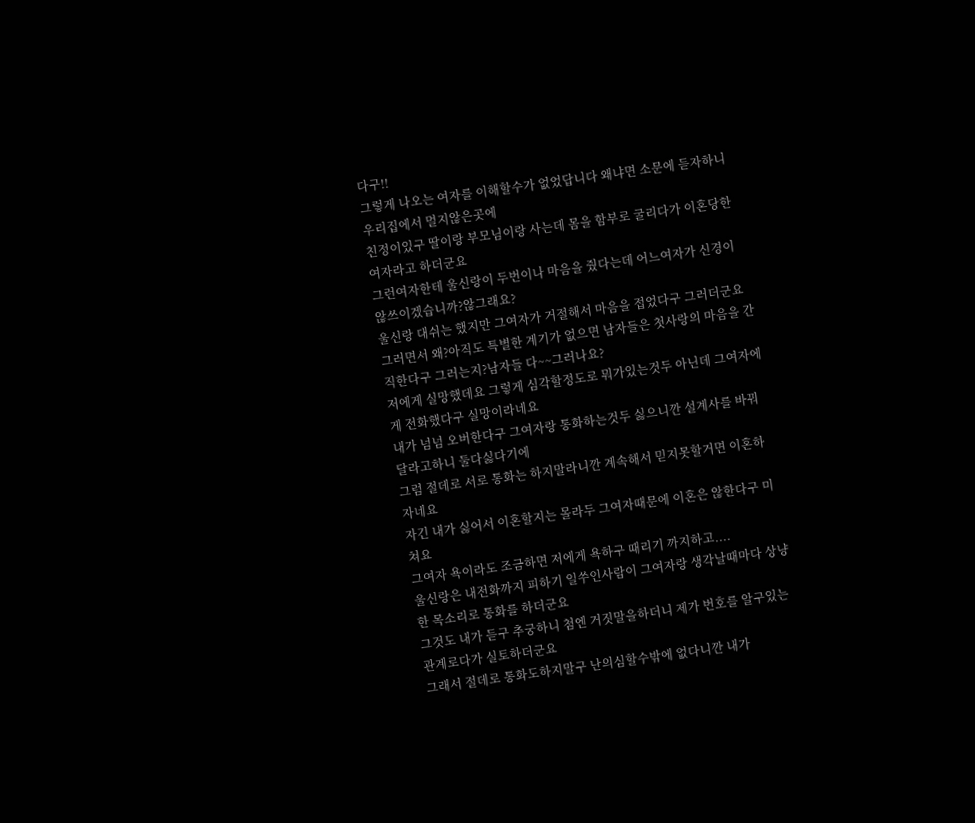다구!!
그렇게 나오는 여자를 이해할수가 없었답니다 왜냐면 소문에 듣자하니 우리집에서 멀지않은곳에
친정이있구 딸이랑 부모님이랑 사는데 몸을 함부로 굴리다가 이혼당한 여자라고 하더군요
그런여자한테 울신랑이 두번이나 마음을 줬다는데 어느여자가 신경이 않쓰이겠습니까?않그래요?
울신랑 대쉬는 했지만 그여자가 거절해서 마음을 접었다구 그러더군요 그러면서 왜?아직도 특별한 계기가 없으면 남자들은 첫사랑의 마음을 간직한다구 그러는지?남자들 다~~그러나요?
저에게 실망했데요 그렇게 심각할정도로 뭐가있는것두 아닌데 그여자에게 전화했다구 실망이라네요
내가 넘넘 오버한다구 그여자랑 통화하는것두 싫으니깐 설계사를 바꿔달라고하니 둘다싫다기에
그럼 절데로 서로 통화는 하지말라니깐 계속해서 믿지못할거면 이혼하자네요
자긴 내가 싫어서 이혼할지는 몰라두 그여자때문에 이혼은 않한다구 미쳐요
그여자 욕이라도 조금하면 저에게 욕하구 때리기 까지하고....
울신랑은 내전화까지 피하기 일쑤인사람이 그여자랑 생각날때마다 상냥한 목소리로 통화를 하더군요
그것도 내가 듣구 추궁하니 첨엔 거짓말을하더니 제가 번호를 알구있는관계로다가 실토하더군요
그래서 절데로 통화도하지말구 난의심할수밖에 없다니깐 내가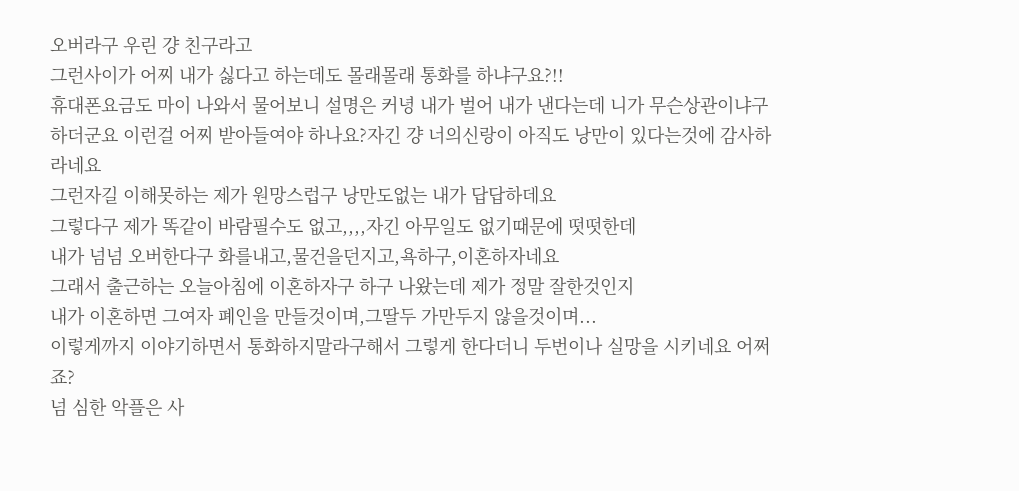오버라구 우린 걍 친구라고
그런사이가 어찌 내가 싫다고 하는데도 몰래몰래 통화를 하냐구요?!!
휴대폰요금도 마이 나와서 물어보니 설명은 커녕 내가 벌어 내가 낸다는데 니가 무슨상관이냐구 하더군요 이런걸 어찌 받아들여야 하나요?자긴 걍 너의신랑이 아직도 낭만이 있다는것에 감사하라네요
그런자길 이해못하는 제가 원망스럽구 낭만도없는 내가 답답하데요
그렇다구 제가 똑같이 바람필수도 없고,,,,자긴 아무일도 없기때문에 떳떳한데
내가 넘넘 오버한다구 화를내고,물건을던지고,욕하구,이혼하자네요
그래서 출근하는 오늘아침에 이혼하자구 하구 나왔는데 제가 정말 잘한것인지
내가 이혼하면 그여자 폐인을 만들것이며,그딸두 가만두지 않을것이며...
이렇게까지 이야기하면서 통화하지말라구해서 그렇게 한다더니 두번이나 실망을 시키네요 어쩌죠?
넘 심한 악플은 사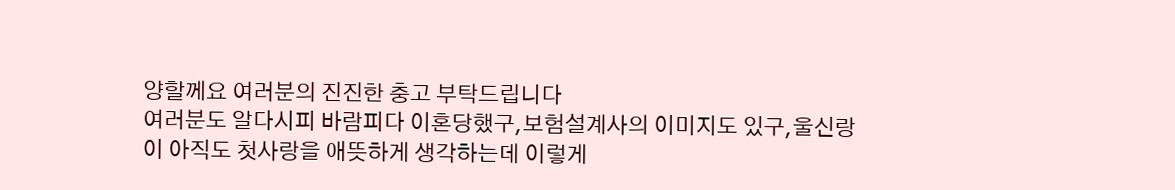양할께요 여러분의 진진한 충고 부탁드립니다
여러분도 알다시피 바람피다 이혼당했구,보험설계사의 이미지도 있구,울신랑이 아직도 첫사랑을 애뜻하게 생각하는데 이렇게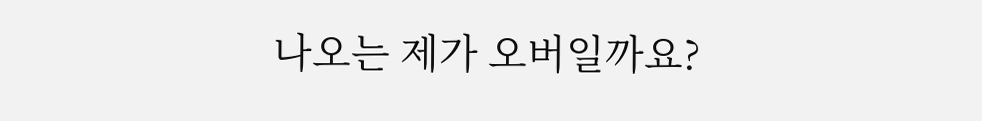나오는 제가 오버일까요?